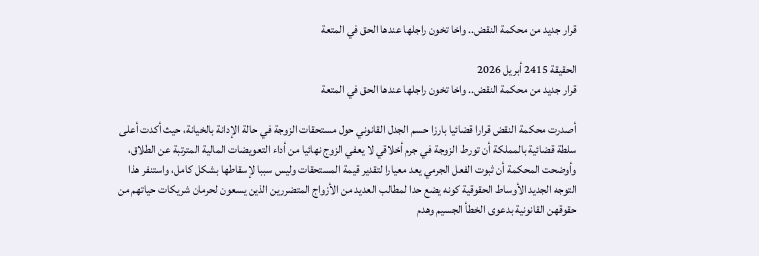قرار جديد من محكمة النقض.. واخا تخون راجلها عندها الحق في المتعة

الحقيقة 2415 أبريل 2026
قرار جديد من محكمة النقض.. واخا تخون راجلها عندها الحق في المتعة

أصدرت محكمة النقض قرارا قضائيا بارزا حسم الجدل القانوني حول مستحقات الزوجة في حالة الإدانة بالخيانة، حيث أكدت أعلى سلطة قضائية بالمملكة أن تورط الزوجة في جرم أخلاقي لا يعفي الزوج نهائيا من أداء التعويضات المالية المترتبة عن الطلاق، وأوضحت المحكمة أن ثبوت الفعل الجرمي يعد معيارا لتقدير قيمة المستحقات وليس سببا لإسقاطها بشكل كامل، واستنفر هذا التوجه الجديد الأوساط الحقوقية كونه يضع حدا لمطالب العديد من الأزواج المتضررين الذين يسعون لحرمان شريكات حياتهم من حقوقهن القانونية بدعوى الخطأ الجسيم وهدم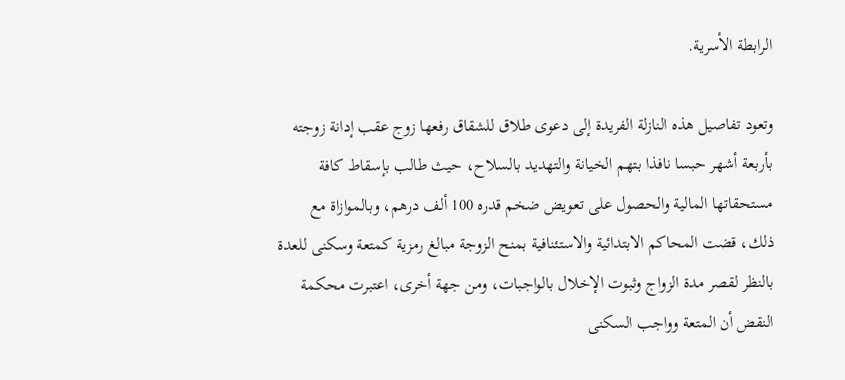الرابطة الأسرية.

وتعود تفاصيل هذه النازلة الفريدة إلى دعوى طلاق للشقاق رفعها زوج عقب إدانة زوجته بأربعة أشهر حبسا نافذا بتهم الخيانة والتهديد بالسلاح، حيث طالب بإسقاط كافة مستحقاتها المالية والحصول على تعويض ضخم قدره 100 ألف درهم، وبالموازاة مع ذلك، قضت المحاكم الابتدائية والاستئنافية بمنح الزوجة مبالغ رمزية كمتعة وسكنى للعدة بالنظر لقصر مدة الزواج وثبوت الإخلال بالواجبات، ومن جهة أخرى، اعتبرت محكمة النقض أن المتعة وواجب السكنى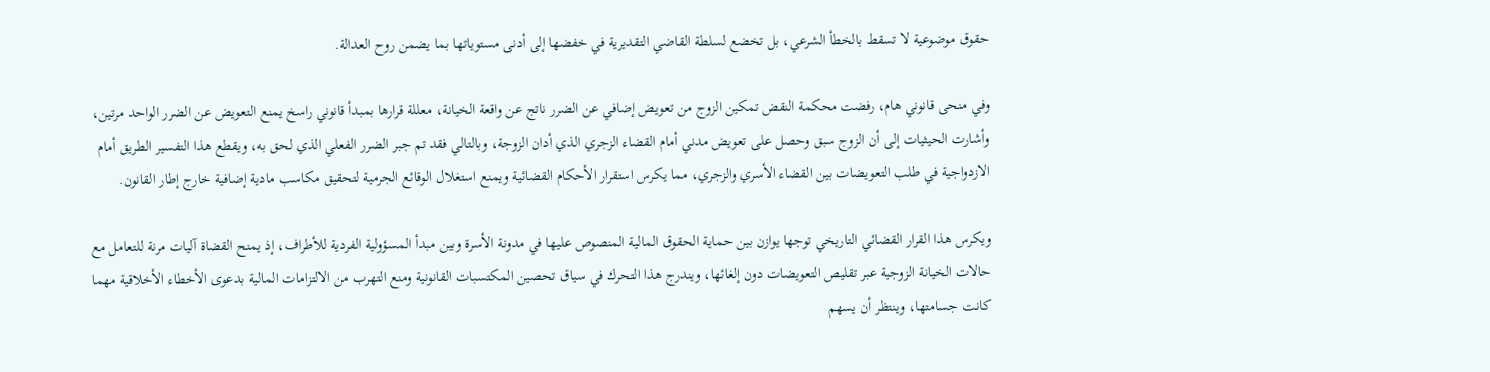حقوق موضوعية لا تسقط بالخطأ الشرعي، بل تخضع لسلطة القاضي التقديرية في خفضها إلى أدنى مستوياتها بما يضمن روح العدالة.

وفي منحى قانوني هام، رفضت محكمة النقض تمكين الزوج من تعويض إضافي عن الضرر ناتج عن واقعة الخيانة، معللة قرارها بمبدأ قانوني راسخ يمنع التعويض عن الضرر الواحد مرتين، وأشارت الحيثيات إلى أن الزوج سبق وحصل على تعويض مدني أمام القضاء الزجري الذي أدان الزوجة، وبالتالي فقد تم جبر الضرر الفعلي الذي لحق به، ويقطع هذا التفسير الطريق أمام الازدواجية في طلب التعويضات بين القضاء الأسري والزجري، مما يكرس استقرار الأحكام القضائية ويمنع استغلال الوقائع الجرمية لتحقيق مكاسب مادية إضافية خارج إطار القانون.

ويكرس هذا القرار القضائي التاريخي توجها يوازن بين حماية الحقوق المالية المنصوص عليها في مدونة الأسرة وبين مبدأ المسؤولية الفردية للأطراف، إذ يمنح القضاة آليات مرنة للتعامل مع حالات الخيانة الزوجية عبر تقليص التعويضات دون إلغائها، ويندرج هذا التحرك في سياق تحصين المكتسبات القانونية ومنع التهرب من الالتزامات المالية بدعوى الأخطاء الأخلاقية مهما كانت جسامتها، وينتظر أن يسهم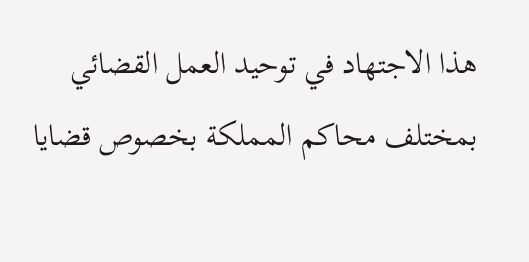هذا الاجتهاد في توحيد العمل القضائي بمختلف محاكم المملكة بخصوص قضايا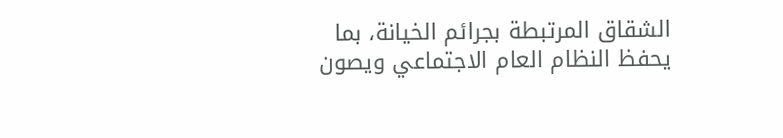الشقاق المرتبطة بجرائم الخيانة، بما يحفظ النظام العام الاجتماعي ويصون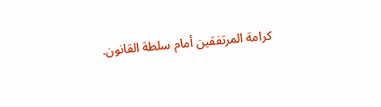كرامة المرتفقين أمام سلطة القانون.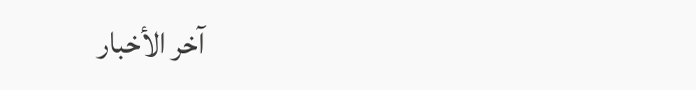آخر الأخبار